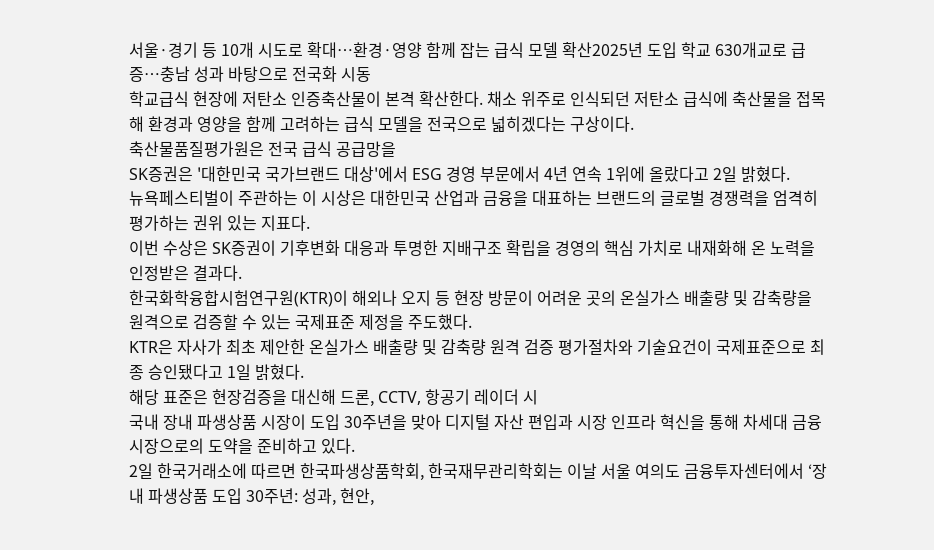서울·경기 등 10개 시도로 확대…환경·영양 함께 잡는 급식 모델 확산2025년 도입 학교 630개교로 급증…충남 성과 바탕으로 전국화 시동
학교급식 현장에 저탄소 인증축산물이 본격 확산한다. 채소 위주로 인식되던 저탄소 급식에 축산물을 접목해 환경과 영양을 함께 고려하는 급식 모델을 전국으로 넓히겠다는 구상이다.
축산물품질평가원은 전국 급식 공급망을
SK증권은 '대한민국 국가브랜드 대상'에서 ESG 경영 부문에서 4년 연속 1위에 올랐다고 2일 밝혔다.
뉴욕페스티벌이 주관하는 이 시상은 대한민국 산업과 금융을 대표하는 브랜드의 글로벌 경쟁력을 엄격히 평가하는 권위 있는 지표다.
이번 수상은 SK증권이 기후변화 대응과 투명한 지배구조 확립을 경영의 핵심 가치로 내재화해 온 노력을 인정받은 결과다.
한국화학융합시험연구원(KTR)이 해외나 오지 등 현장 방문이 어려운 곳의 온실가스 배출량 및 감축량을 원격으로 검증할 수 있는 국제표준 제정을 주도했다.
KTR은 자사가 최초 제안한 온실가스 배출량 및 감축량 원격 검증 평가절차와 기술요건이 국제표준으로 최종 승인됐다고 1일 밝혔다.
해당 표준은 현장검증을 대신해 드론, CCTV, 항공기 레이더 시
국내 장내 파생상품 시장이 도입 30주년을 맞아 디지털 자산 편입과 시장 인프라 혁신을 통해 차세대 금융 시장으로의 도약을 준비하고 있다.
2일 한국거래소에 따르면 한국파생상품학회, 한국재무관리학회는 이날 서울 여의도 금융투자센터에서 ‘장내 파생상품 도입 30주년: 성과, 현안,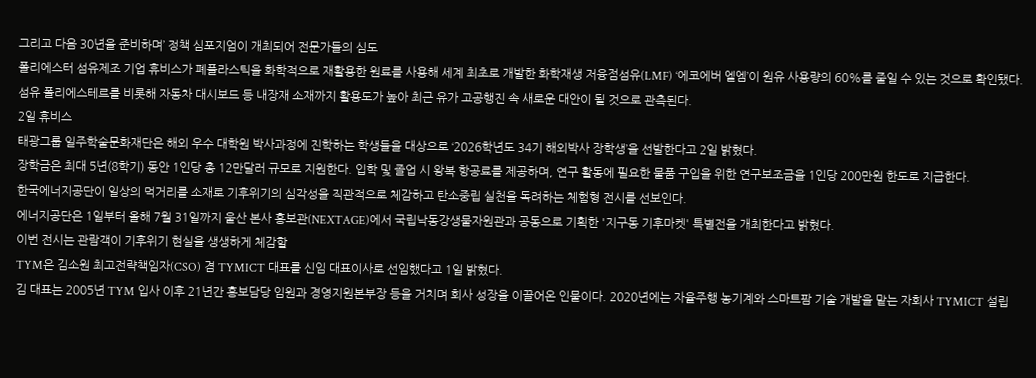그리고 다음 30년을 준비하며’ 정책 심포지엄이 개최되어 전문가들의 심도
폴리에스터 섬유제조 기업 휴비스가 폐플라스틱을 화학적으로 재활용한 원료를 사용해 세계 최초로 개발한 화학재생 저융점섬유(LMF) ‘에코에버 엘엠’이 원유 사용량의 60%를 줄일 수 있는 것으로 확인됐다. 섬유 폴리에스테르를 비롯해 자동차 대시보드 등 내장재 소재까지 활용도가 높아 최근 유가 고공행진 속 새로운 대안이 될 것으로 관측된다.
2일 휴비스
태광그룹 일주학술문화재단은 해외 우수 대학원 박사과정에 진학하는 학생들을 대상으로 ‘2026학년도 34기 해외박사 장학생’을 선발한다고 2일 밝혔다.
장학금은 최대 5년(8학기) 동안 1인당 총 12만달러 규모로 지원한다. 입학 및 졸업 시 왕복 항공료를 제공하며, 연구 활동에 필요한 물품 구입을 위한 연구보조금을 1인당 200만원 한도로 지급한다.
한국에너지공단이 일상의 먹거리를 소재로 기후위기의 심각성을 직관적으로 체감하고 탄소중립 실천을 독려하는 체험형 전시를 선보인다.
에너지공단은 1일부터 올해 7월 31일까지 울산 본사 홍보관(NEXTAGE)에서 국립낙동강생물자원관과 공동으로 기획한 '지구동 기후마켓' 특별전을 개최한다고 밝혔다.
이번 전시는 관람객이 기후위기 현실을 생생하게 체감할
TYM은 김소원 최고전략책임자(CSO) 겸 TYMICT 대표를 신임 대표이사로 선임했다고 1일 밝혔다.
김 대표는 2005년 TYM 입사 이후 21년간 홍보담당 임원과 경영지원본부장 등을 거치며 회사 성장을 이끌어온 인물이다. 2020년에는 자율주행 농기계와 스마트팜 기술 개발을 맡는 자회사 TYMICT 설립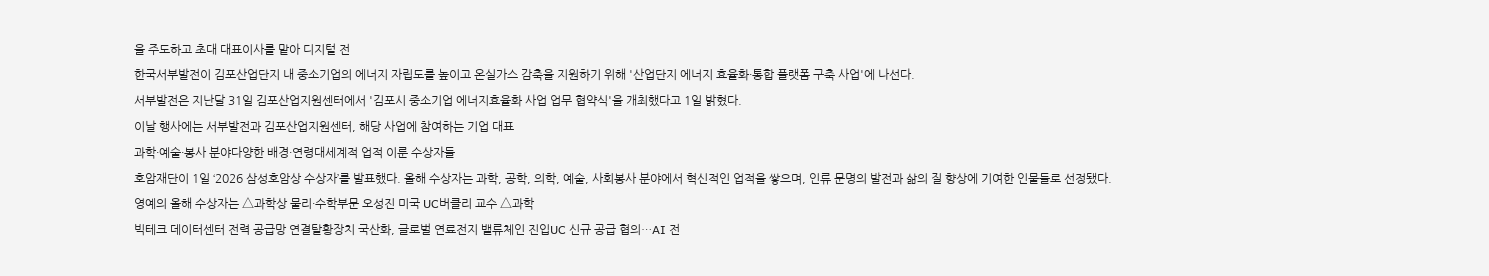을 주도하고 초대 대표이사를 맡아 디지털 전
한국서부발전이 김포산업단지 내 중소기업의 에너지 자립도를 높이고 온실가스 감축을 지원하기 위해 '산업단지 에너지 효율화·통합 플랫폼 구축 사업'에 나선다.
서부발전은 지난달 31일 김포산업지원센터에서 '김포시 중소기업 에너지효율화 사업 업무 협약식'을 개최했다고 1일 밝혔다.
이날 행사에는 서부발전과 김포산업지원센터, 해당 사업에 참여하는 기업 대표
과학·예술·봉사 분야다양한 배경·연령대세계적 업적 이룬 수상자들
호암재단이 1일 ‘2026 삼성호암상 수상자’를 발표했다. 올해 수상자는 과학, 공학, 의학, 예술, 사회봉사 분야에서 혁신적인 업적을 쌓으며, 인류 문명의 발전과 삶의 질 향상에 기여한 인물들로 선정됐다.
영예의 올해 수상자는 △과학상 물리·수학부문 오성진 미국 UC버클리 교수 △과학
빅테크 데이터센터 전력 공급망 연결탈황장치 국산화, 글로벌 연료전지 밸류체인 진입UC 신규 공급 협의…AI 전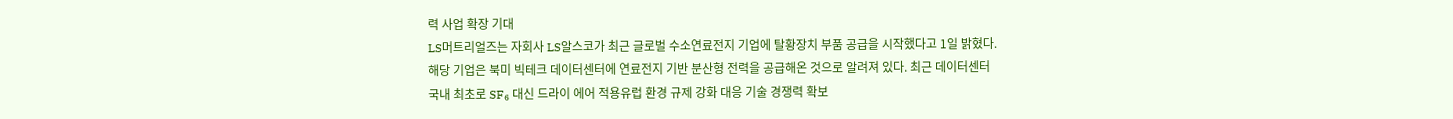력 사업 확장 기대
LS머트리얼즈는 자회사 LS알스코가 최근 글로벌 수소연료전지 기업에 탈황장치 부품 공급을 시작했다고 1일 밝혔다.
해당 기업은 북미 빅테크 데이터센터에 연료전지 기반 분산형 전력을 공급해온 것으로 알려져 있다. 최근 데이터센터
국내 최초로 SF₆ 대신 드라이 에어 적용유럽 환경 규제 강화 대응 기술 경쟁력 확보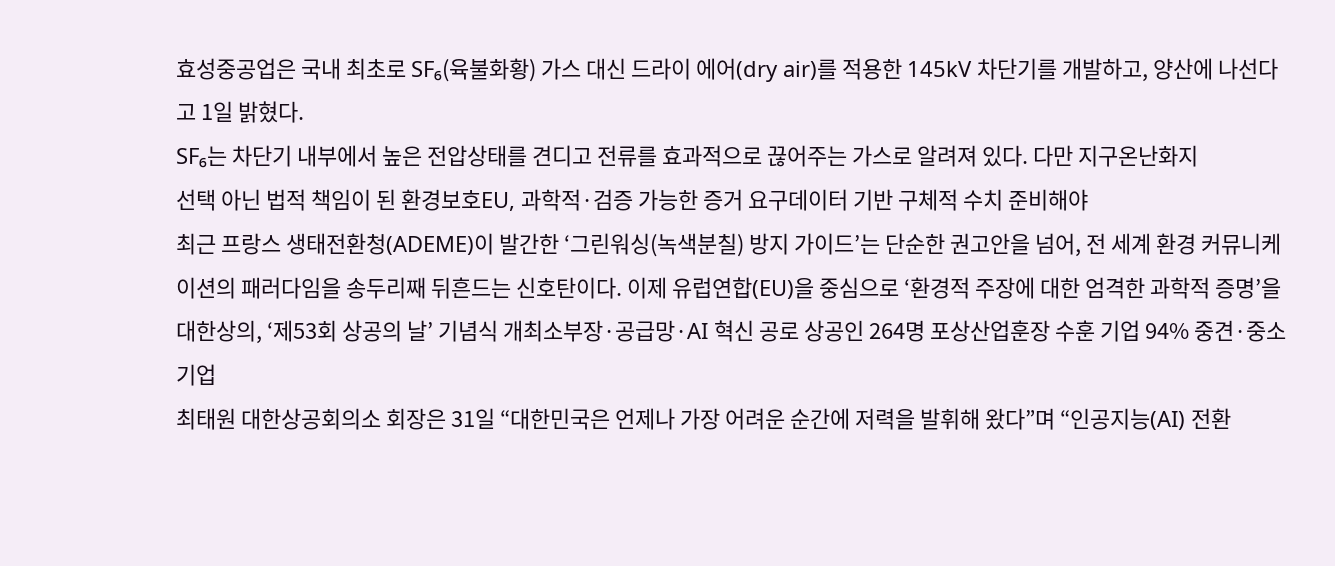효성중공업은 국내 최초로 SF₆(육불화황) 가스 대신 드라이 에어(dry air)를 적용한 145kV 차단기를 개발하고, 양산에 나선다고 1일 밝혔다.
SF₆는 차단기 내부에서 높은 전압상태를 견디고 전류를 효과적으로 끊어주는 가스로 알려져 있다. 다만 지구온난화지
선택 아닌 법적 책임이 된 환경보호EU, 과학적·검증 가능한 증거 요구데이터 기반 구체적 수치 준비해야
최근 프랑스 생태전환청(ADEME)이 발간한 ‘그린워싱(녹색분칠) 방지 가이드’는 단순한 권고안을 넘어, 전 세계 환경 커뮤니케이션의 패러다임을 송두리째 뒤흔드는 신호탄이다. 이제 유럽연합(EU)을 중심으로 ‘환경적 주장에 대한 엄격한 과학적 증명’을
대한상의, ‘제53회 상공의 날’ 기념식 개최소부장·공급망·AI 혁신 공로 상공인 264명 포상산업훈장 수훈 기업 94% 중견·중소기업
최태원 대한상공회의소 회장은 31일 “대한민국은 언제나 가장 어려운 순간에 저력을 발휘해 왔다”며 “인공지능(AI) 전환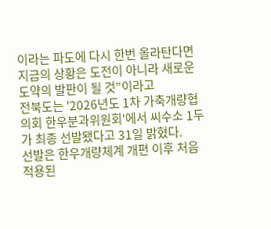이라는 파도에 다시 한번 올라탄다면 지금의 상황은 도전이 아니라 새로운 도약의 발판이 될 것”이라고
전북도는 '2026년도 1차 가축개량협의회 한우분과위원회'에서 씨수소 1두가 최종 선발됐다고 31일 밝혔다.
선발은 한우개량체계 개편 이후 처음 적용된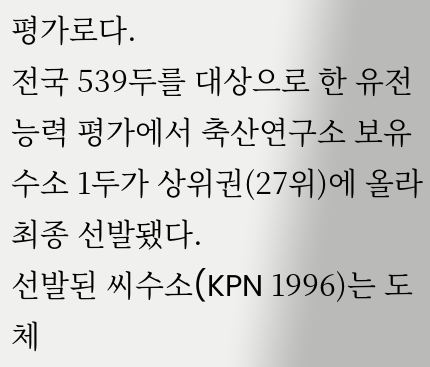평가로다.
전국 539두를 대상으로 한 유전능력 평가에서 축산연구소 보유 수소 1두가 상위권(27위)에 올라 최종 선발됐다.
선발된 씨수소(KPN 1996)는 도체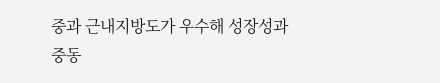중과 근내지방도가 우수해 성장성과
중동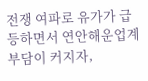전쟁 여파로 유가가 급등하면서 연안해운업계 부담이 커지자,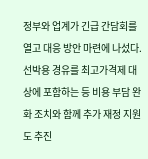정부와 업계가 긴급 간담회를 열고 대응 방안 마련에 나섰다. 선박용 경유를 최고가격제 대상에 포함하는 등 비용 부담 완화 조치와 함께 추가 재정 지원도 추진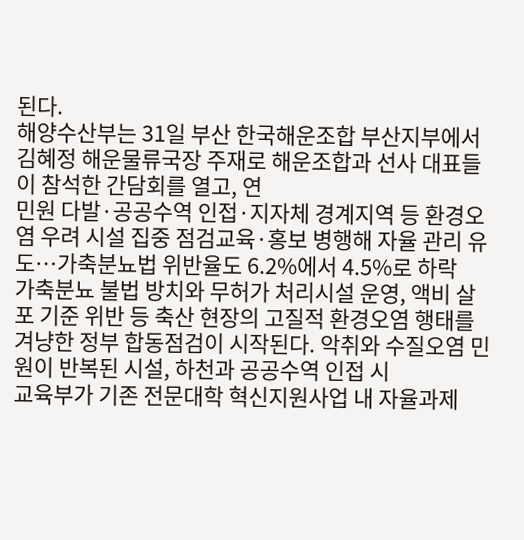된다.
해양수산부는 31일 부산 한국해운조합 부산지부에서 김혜정 해운물류국장 주재로 해운조합과 선사 대표들이 참석한 간담회를 열고, 연
민원 다발·공공수역 인접·지자체 경계지역 등 환경오염 우려 시설 집중 점검교육·홍보 병행해 자율 관리 유도…가축분뇨법 위반율도 6.2%에서 4.5%로 하락
가축분뇨 불법 방치와 무허가 처리시설 운영, 액비 살포 기준 위반 등 축산 현장의 고질적 환경오염 행태를 겨냥한 정부 합동점검이 시작된다. 악취와 수질오염 민원이 반복된 시설, 하천과 공공수역 인접 시
교육부가 기존 전문대학 혁신지원사업 내 자율과제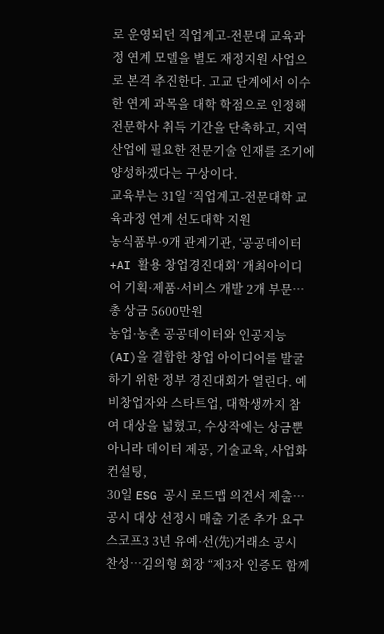로 운영되던 직업계고-전문대 교육과정 연계 모델을 별도 재정지원 사업으로 본격 추진한다. 고교 단계에서 이수한 연계 과목을 대학 학점으로 인정해 전문학사 취득 기간을 단축하고, 지역 산업에 필요한 전문기술 인재를 조기에 양성하겠다는 구상이다.
교육부는 31일 ‘직업계고-전문대학 교육과정 연계 선도대학 지원
농식품부·9개 관계기관, ‘공공데이터+AI 활용 창업경진대회’ 개최아이디어 기획·제품·서비스 개발 2개 부문…총 상금 5600만원
농업·농촌 공공데이터와 인공지능(AI)을 결합한 창업 아이디어를 발굴하기 위한 정부 경진대회가 열린다. 예비창업자와 스타트업, 대학생까지 참여 대상을 넓혔고, 수상작에는 상금뿐 아니라 데이터 제공, 기술교육, 사업화 컨설팅,
30일 ESG 공시 로드맵 의견서 제출…공시 대상 선정시 매출 기준 추가 요구스코프3 3년 유예·선(先)거래소 공시 찬성…김의형 회장 “제3자 인증도 함께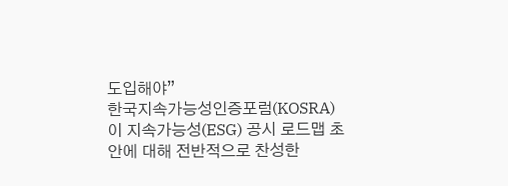도입해야”
한국지속가능성인증포럼(KOSRA)이 지속가능성(ESG) 공시 로드맵 초안에 대해 전반적으로 찬성한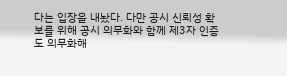다는 입장을 내놨다. 다만 공시 신뢰성 확보를 위해 공시 의무화와 함께 제3자 인증도 의무화해